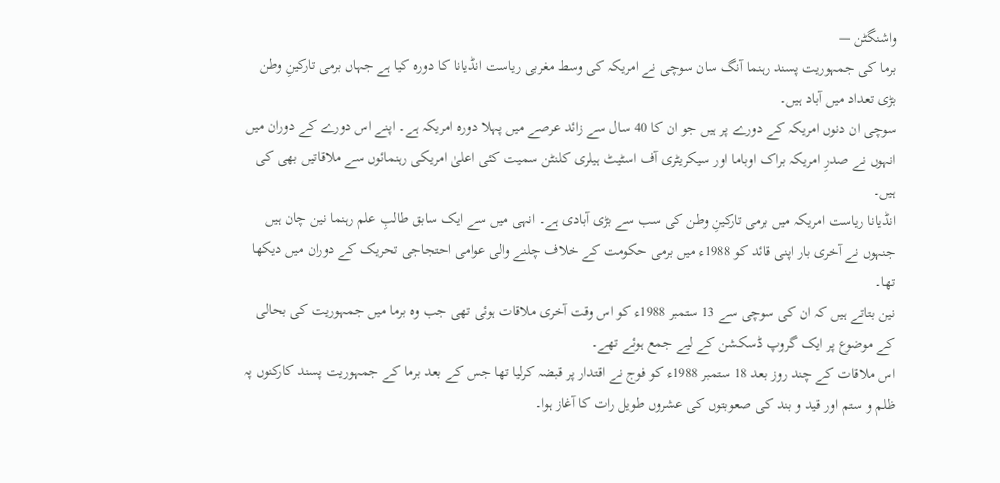واشنگٹن —
برما کی جمہوریت پسند رہنما آنگ سان سوچی نے امریکہ کی وسط مغربی ریاست انڈیانا کا دورہ کیا ہے جہاں برمی تارکینِ وطن بڑی تعداد میں آباد ہیں۔
سوچی ان دنوں امریکہ کے دورے پر ہیں جو ان کا 40 سال سے زائد عرصے میں پہلا دورہ امریکہ ہے۔ اپنے اس دورے کے دوران میں انہوں نے صدرِ امریکہ براک اوباما اور سیکریٹری آف اسٹیٹ ہیلری کلنٹن سمیت کئی اعلیٰ امریکی رہنمائوں سے ملاقاتیں بھی کی ہیں۔
انڈیانا ریاست امریکہ میں برمی تارکینِ وطن کی سب سے بڑی آبادی ہے۔ انہی میں سے ایک سابق طالبِ علم رہنما نین چان ہیں جنہوں نے آخری بار اپنی قائد کو 1988ء میں برمی حکومت کے خلاف چلنے والی عوامی احتجاجی تحریک کے دوران میں دیکھا تھا۔
نین بتاتے ہیں کہ ان کی سوچی سے 13 ستمبر 1988ء کو اس وقت آخری ملاقات ہوئی تھی جب وہ برما میں جمہوریت کی بحالی کے موضوع پر ایک گروپ ڈسکشن کے لیے جمع ہوئے تھے۔
اس ملاقات کے چند روز بعد 18 ستمبر 1988ء کو فوج نے اقتدار پر قبضہ کرلیا تھا جس کے بعد برما کے جمہوریت پسند کارکنوں پہ ظلم و ستم اور قید و بند کی صعوبتوں کی عشروں طویل رات کا آغاز ہوا۔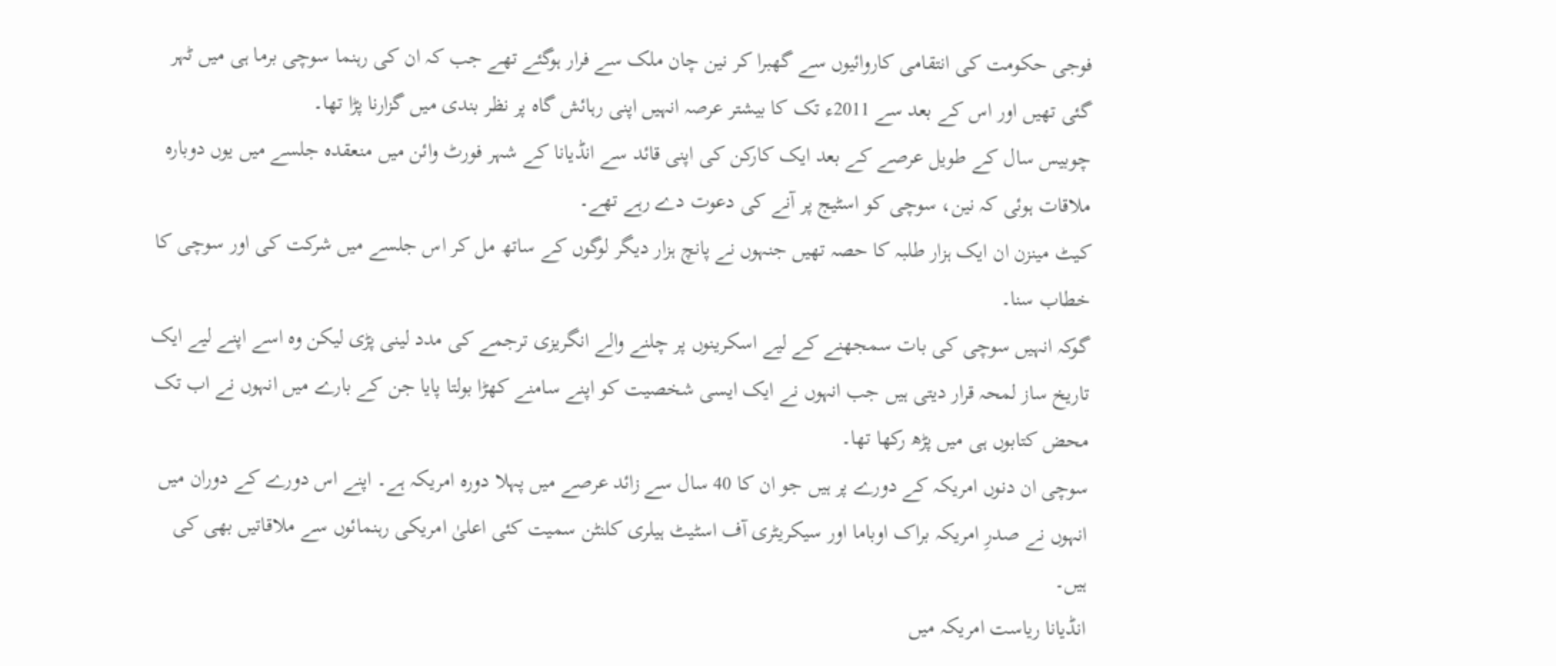فوجی حکومت کی انتقامی کاروائیوں سے گھبرا کر نین چان ملک سے فرار ہوگئے تھے جب کہ ان کی رہنما سوچی برما ہی میں ٹہر گئی تھیں اور اس کے بعد سے 2011ء تک کا بیشتر عرصہ انہیں اپنی رہائش گاہ پر نظر بندی میں گزارنا پڑا تھا۔
چوبیس سال کے طویل عرصے کے بعد ایک کارکن کی اپنی قائد سے انڈیانا کے شہر فورٹ وائن میں منعقدہ جلسے میں یوں دوبارہ ملاقات ہوئی کہ نین، سوچی کو اسٹیج پر آنے کی دعوت دے رہے تھے۔
کیٹ مینزن ان ایک ہزار طلبہ کا حصہ تھیں جنہوں نے پانچ ہزار دیگر لوگوں کے ساتھ مل کر اس جلسے میں شرکت کی اور سوچی کا خطاب سنا۔
گوکہ انہیں سوچی کی بات سمجھنے کے لیے اسکرینوں پر چلنے والے انگریزی ترجمے کی مدد لینی پڑی لیکن وہ اسے اپنے لیے ایک تاریخ ساز لمحہ قرار دیتی ہیں جب انہوں نے ایک ایسی شخصیت کو اپنے سامنے کھڑا بولتا پایا جن کے بارے میں انہوں نے اب تک محض کتابوں ہی میں پڑھ رکھا تھا۔
سوچی ان دنوں امریکہ کے دورے پر ہیں جو ان کا 40 سال سے زائد عرصے میں پہلا دورہ امریکہ ہے۔ اپنے اس دورے کے دوران میں انہوں نے صدرِ امریکہ براک اوباما اور سیکریٹری آف اسٹیٹ ہیلری کلنٹن سمیت کئی اعلیٰ امریکی رہنمائوں سے ملاقاتیں بھی کی ہیں۔
انڈیانا ریاست امریکہ میں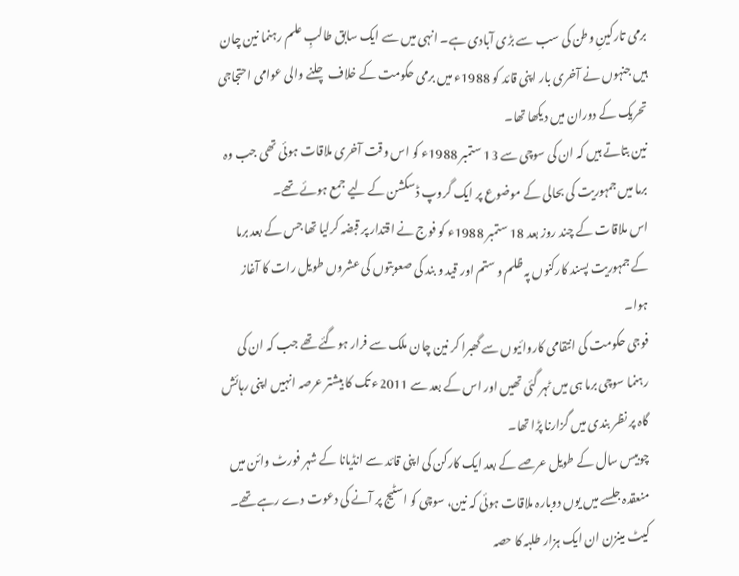برمی تارکینِ وطن کی سب سے بڑی آبادی ہے۔ انہی میں سے ایک سابق طالبِ علم رہنما نین چان ہیں جنہوں نے آخری بار اپنی قائد کو 1988ء میں برمی حکومت کے خلاف چلنے والی عوامی احتجاجی تحریک کے دوران میں دیکھا تھا۔
نین بتاتے ہیں کہ ان کی سوچی سے 13 ستمبر 1988ء کو اس وقت آخری ملاقات ہوئی تھی جب وہ برما میں جمہوریت کی بحالی کے موضوع پر ایک گروپ ڈسکشن کے لیے جمع ہوئے تھے۔
اس ملاقات کے چند روز بعد 18 ستمبر 1988ء کو فوج نے اقتدار پر قبضہ کرلیا تھا جس کے بعد برما کے جمہوریت پسند کارکنوں پہ ظلم و ستم اور قید و بند کی صعوبتوں کی عشروں طویل رات کا آغاز ہوا۔
فوجی حکومت کی انتقامی کاروائیوں سے گھبرا کر نین چان ملک سے فرار ہوگئے تھے جب کہ ان کی رہنما سوچی برما ہی میں ٹہر گئی تھیں اور اس کے بعد سے 2011ء تک کا بیشتر عرصہ انہیں اپنی رہائش گاہ پر نظر بندی میں گزارنا پڑا تھا۔
چوبیس سال کے طویل عرصے کے بعد ایک کارکن کی اپنی قائد سے انڈیانا کے شہر فورٹ وائن میں منعقدہ جلسے میں یوں دوبارہ ملاقات ہوئی کہ نین، سوچی کو اسٹیج پر آنے کی دعوت دے رہے تھے۔
کیٹ مینزن ان ایک ہزار طلبہ کا حصہ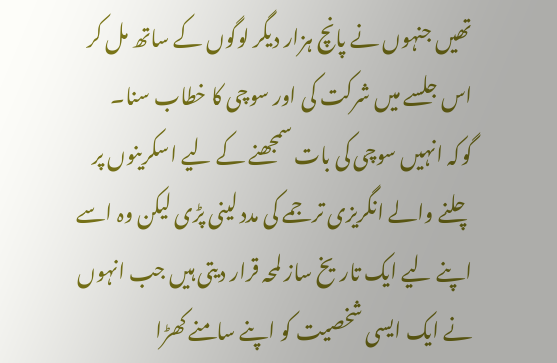تھیں جنہوں نے پانچ ہزار دیگر لوگوں کے ساتھ مل کر اس جلسے میں شرکت کی اور سوچی کا خطاب سنا۔
گوکہ انہیں سوچی کی بات سمجھنے کے لیے اسکرینوں پر چلنے والے انگریزی ترجمے کی مدد لینی پڑی لیکن وہ اسے اپنے لیے ایک تاریخ ساز لمحہ قرار دیتی ہیں جب انہوں نے ایک ایسی شخصیت کو اپنے سامنے کھڑا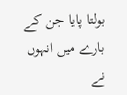بولتا پایا جن کے بارے میں انہوں نے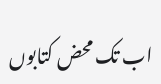اب تک محض کتابوں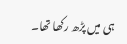ہی میں پڑھ رکھا تھا۔